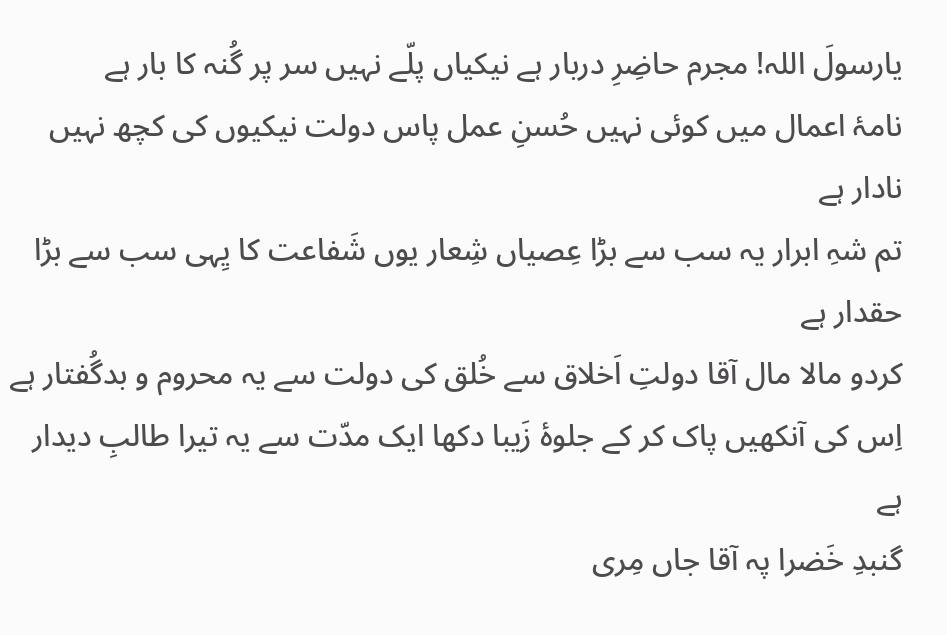یارسولَ اللہ! مجرم حاضِرِ دربار ہے نیکیاں پلّے نہیں سر پر گُنہ کا بار ہے
نامۂ اعمال میں کوئی نہیں حُسنِ عمل پاس دولت نیکیوں کی کچھ نہیں نادار ہے
تم شہِ ابرار یہ سب سے بڑا عِصیاں شِعار یوں شَفاعت کا یِہی سب سے بڑا حقدار ہے
کردو مالا مال آقا دولتِ اَخلاق سے خُلق کی دولت سے یہ محروم و بدگُفتار ہے
اِس کی آنکھیں پاک کر کے جلوۂ زَیبا دکھا ایک مدّت سے یہ تیرا طالبِ دیدار ہے
گنبدِ خَضرا پہ آقا جاں مِری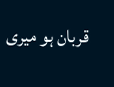قربان ہو میری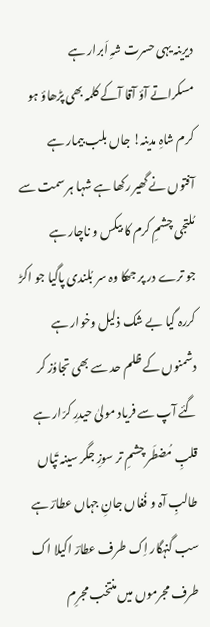دیرینہ یہی حسرت شہِ اَبرار ہے
مسکراتے آؤ آقا آکے کلمہ بھی پڑھاؤ ہو کرم شاہِ مدینہ! جاں بلب بیمار ہے
آفتوں نے گھیر رکھا ہے شہا ہر سمت سے مُلتجی چشمِ کرم کا بیکس و ناچار ہے
جو ترے در پر جھکا وہ سر بُلندی پاگیا جو اکڑ کررہ گیا بے شک ذلیل وخوار ہے
دشمنوں کے ظلم حد سے بھی تجاوُز کر گئے آپ سے فریاد مولیٰ حیدرِ کرّار ہے
قلبِ مُضطَر چشمِ تر سوزِ جگر سینہ تَپاں طالبِ آہ و فُغاں جانِ جہاں عطارؔ ہے
سب گنہگار اِک طرف عطارؔ اکیلا اک طرف مجرموں میں منتخب مجرِم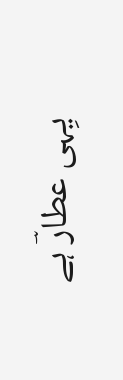یِہی عطارؔ ہے